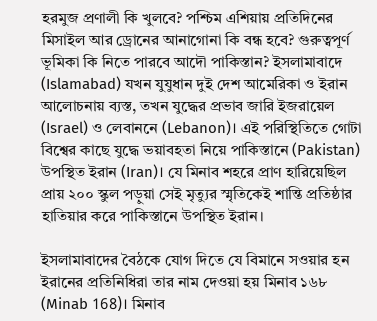হরমুজ প্রণালী কি খুলবে? পশ্চিম এশিয়ায় প্রতিদিনের মিসাইল আর ড্রোনের আনাগোনা কি বন্ধ হবে? গুরুত্বপূর্ণ ভূমিকা কি নিতে পারবে আদৌ পাকিস্তান? ইসলামাবাদে (Islamabad) যখন যুযুধান দুই দেশ আমেরিকা ও ইরান আলোচনায় ব্যস্ত, তখন যুদ্ধের প্রভাব জারি ইজরায়েল (Israel) ও লেবাননে (Lebanon)। এই পরিস্থিতিতে গোটা বিশ্বের কাছে যুদ্ধে ভয়াবহতা নিয়ে পাকিস্তানে (Pakistan) উপস্থিত ইরান (Iran)। যে মিনাব শহরে প্রাণ হারিয়েছিল প্রায় ২০০ স্কুল পড়ুয়া সেই মৃত্যুর স্মৃতিকেই শান্তি প্রতিষ্ঠার হাতিয়ার করে পাকিস্তানে উপস্থিত ইরান।

ইসলামাবাদের বৈঠকে যোগ দিতে যে বিমানে সওয়ার হন ইরানের প্রতিনিধিরা তার নাম দেওয়া হয় মিনাব ১৬৮ (Minab 168)। মিনাব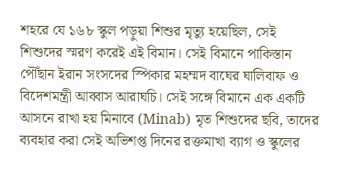শহরে যে ১৬৮ স্কুল পড়ুয়া শিশুর মৃত্যু হয়েছিল, সেই শিশুদের স্মরণ করেই এই বিমান। সেই বিমানে পাকিস্তান পৌঁছান ইরান সংসদের স্পিকার মহম্মদ বাঘের ঘালিবাফ ও বিদেশমন্ত্রী আব্বাস আরাঘচি। সেই সঙ্গে বিমানে এক একটি আসনে রাখা হয় মিনাবে (Minab) মৃত শিশুদের ছবি, তাদের ব্যবহার করা সেই অভিশপ্ত দিনের রক্তমাখা ব্যাগ ও স্কুলের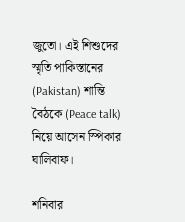জুতো। এই শিশুদের স্মৃতি পাকিস্তানের (Pakistan) শান্তি বৈঠকে (Peace talk) নিয়ে আসেন স্পিকার ঘালিবাফ।

শনিবার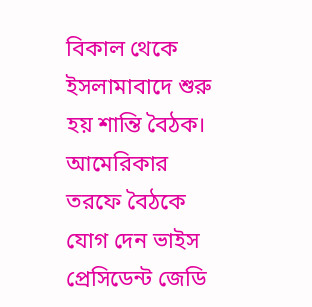বিকাল থেকে ইসলামাবাদে শুরু হয় শান্তি বৈঠক। আমেরিকার তরফে বৈঠকে যোগ দেন ভাইস প্রেসিডেন্ট জেডি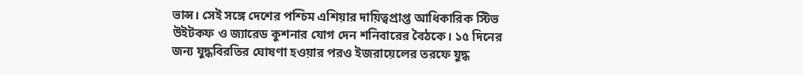ভান্স। সেই সঙ্গে দেশের পশ্চিম এশিয়ার দায়িত্বপ্রাপ্ত আধিকারিক স্টিভ উইটকফ ও জ্যারেড কুশনার যোগ দেন শনিবারের বৈঠকে। ১৫ দিনের জন্য যুদ্ধবিরতির ঘোষণা হওয়ার পরও ইজরায়েলের তরফে যুদ্ধ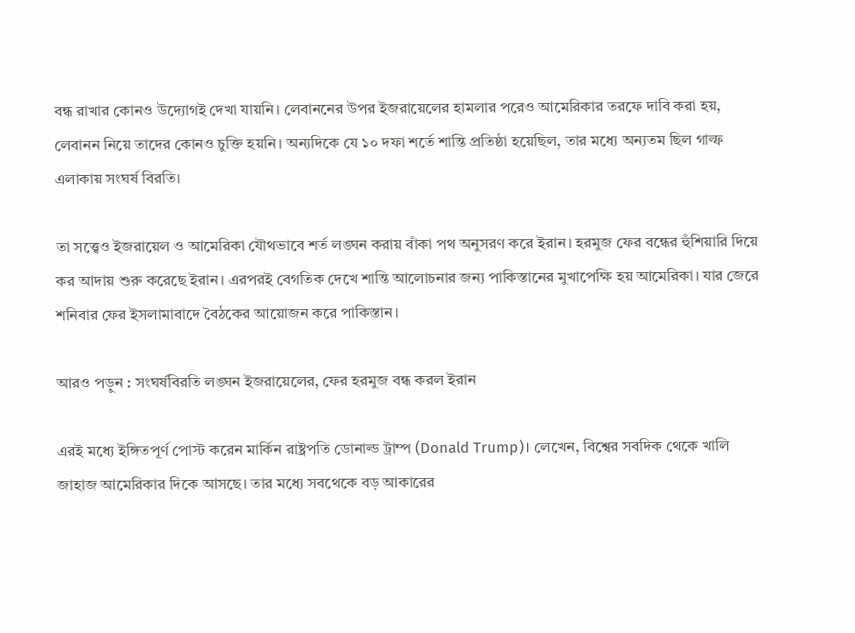বন্ধ রাখার কোনও উদ্যোগই দেখা যায়নি। লেবাননের উপর ইজরায়েলের হামলার পরেও আমেরিকার তরফে দাবি করা হয়, লেবানন নিয়ে তাদের কোনও চুক্তি হয়নি। অন্যদিকে যে ১০ দফা শর্তে শান্তি প্রতিষ্ঠা হয়েছিল, তার মধ্যে অন্যতম ছিল গাল্ফ এলাকায় সংঘর্ষ বিরতি।

তা সত্ত্বেও ইজরায়েল ও আমেরিকা যৌথভাবে শর্ত লঙ্ঘন করায় বাঁকা পথ অনুসরণ করে ইরান। হরমুজ ফের বন্ধের হুঁশিয়ারি দিয়ে কর আদায় শুরু করেছে ইরান। এরপরই বেগতিক দেখে শান্তি আলোচনার জন্য পাকিস্তানের মুখাপেক্ষি হয় আমেরিকা। যার জেরে শনিবার ফের ইসলামাবাদে বৈঠকের আয়োজন করে পাকিস্তান।

আরও পড়ুন : সংঘর্ষবিরতি লঙ্ঘন ইজরায়েলের, ফের হরমুজ বন্ধ করল ইরান

এরই মধ্যে ইঙ্গিতপূর্ণ পোস্ট করেন মার্কিন রাষ্ট্রপতি ডোনাল্ড ট্রাম্প (Donald Trump)। লেখেন, বিশ্বের সবদিক থেকে খালি জাহাজ আমেরিকার দিকে আসছে। তার মধ্যে সবথেকে বড় আকারের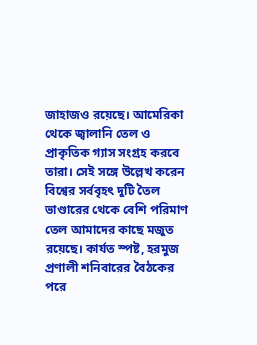জাহাজও রয়েছে। আমেরিকা থেকে জ্বালানি তেল ও প্রাকৃতিক গ্যাস সংগ্রহ করবে তারা। সেই সঙ্গে উল্লেখ করেন বিশ্বের সর্ববৃহৎ দুটি তৈল ভাণ্ডারের থেকে বেশি পরিমাণ তেল আমাদের কাছে মজুত রয়েছে। কার্যত স্পষ্ট, হরমুজ প্রণালী শনিবারের বৈঠকের পরে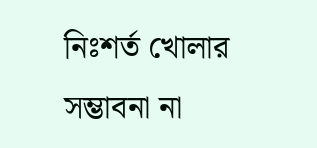নিঃশর্ত খোলার সম্ভাবনা না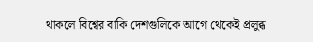থাকলে বিশ্বের বাকি দেশগুলিকে আগে থেকেই প্রলুব্ধ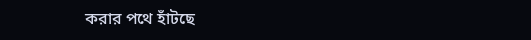করার পথে হাঁটছে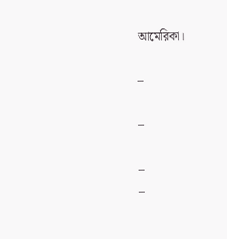আমেরিকা।

–

–

–
–